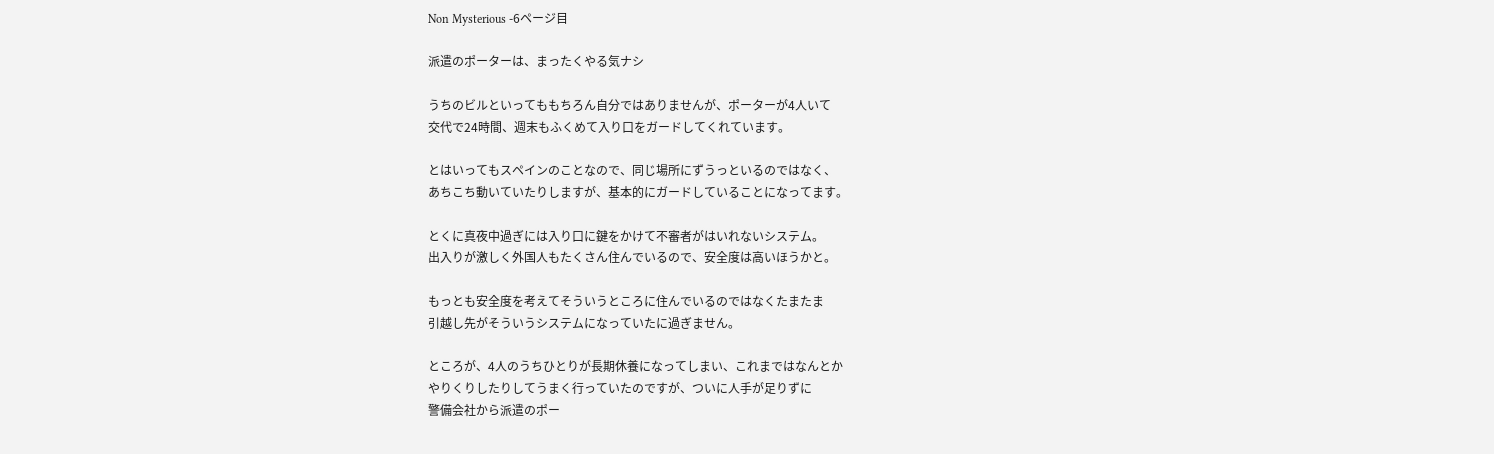Non Mysterious -6ページ目

派遣のポーターは、まったくやる気ナシ

うちのビルといってももちろん自分ではありませんが、ポーターが4人いて
交代で24時間、週末もふくめて入り口をガードしてくれています。

とはいってもスペインのことなので、同じ場所にずうっといるのではなく、
あちこち動いていたりしますが、基本的にガードしていることになってます。

とくに真夜中過ぎには入り口に鍵をかけて不審者がはいれないシステム。
出入りが激しく外国人もたくさん住んでいるので、安全度は高いほうかと。

もっとも安全度を考えてそういうところに住んでいるのではなくたまたま
引越し先がそういうシステムになっていたに過ぎません。

ところが、4人のうちひとりが長期休養になってしまい、これまではなんとか
やりくりしたりしてうまく行っていたのですが、ついに人手が足りずに
警備会社から派遣のポー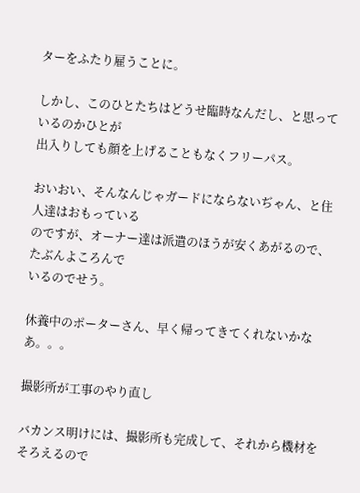ターをふたり雇うことに。

しかし、このひとたちはどうせ臨時なんだし、と思っているのかひとが
出入りしても顔を上げることもなくフリーパス。

おいおい、そんなんじゃガードにならないぢゃん、と住人達はおもっている
のですが、オーナー達は派遣のほうが安くあがるので、たぶんよころんで
いるのでせう。

休養中のポーターさん、早く帰ってきてくれないかなあ。。。

撮影所が工事のやり直し

バカンス明けには、撮影所も完成して、それから機材をそろえるので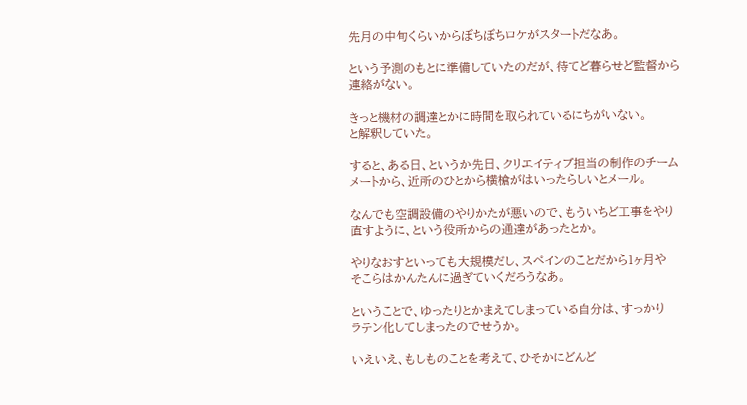先月の中旬くらいからぼちぼちロケがスタートだなあ。

という予測のもとに準備していたのだが、待てど暮らせど監督から
連絡がない。

きっと機材の調達とかに時間を取られているにちがいない。
と解釈していた。

すると、ある日、というか先日、クリエイティブ担当の制作のチーム
メートから、近所のひとから横槍がはいったらしいとメール。

なんでも空調設備のやりかたが悪いので、もういちど工事をやり
直すように、という役所からの通達があったとか。

やりなおすといっても大規模だし、スペインのことだから1ヶ月や
そこらはかんたんに過ぎていくだろうなあ。

ということで、ゆったりとかまえてしまっている自分は、すっかり
ラテン化してしまったのでせうか。

いえいえ、もしものことを考えて、ひそかにどんど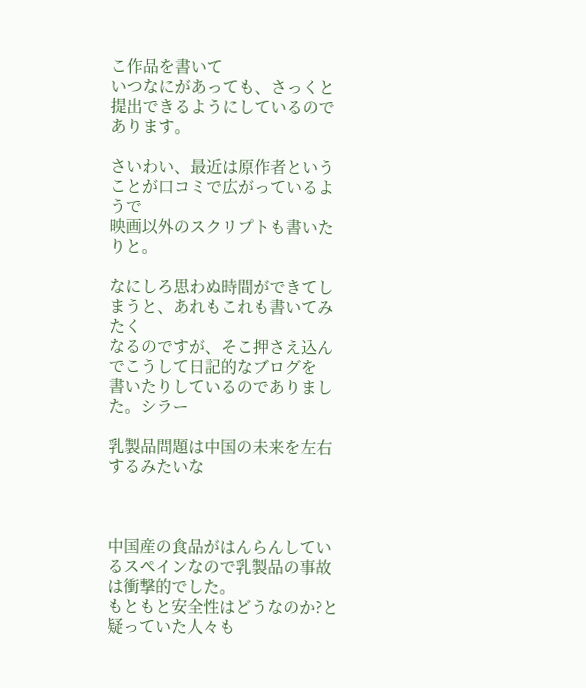こ作品を書いて
いつなにがあっても、さっくと提出できるようにしているのであります。

さいわい、最近は原作者ということが口コミで広がっているようで
映画以外のスクリプトも書いたりと。

なにしろ思わぬ時間ができてしまうと、あれもこれも書いてみたく
なるのですが、そこ押さえ込んでこうして日記的なブログを
書いたりしているのでありました。シラー

乳製品問題は中国の未来を左右するみたいな



中国産の食品がはんらんしているスペインなので乳製品の事故は衝撃的でした。
もともと安全性はどうなのか?と疑っていた人々も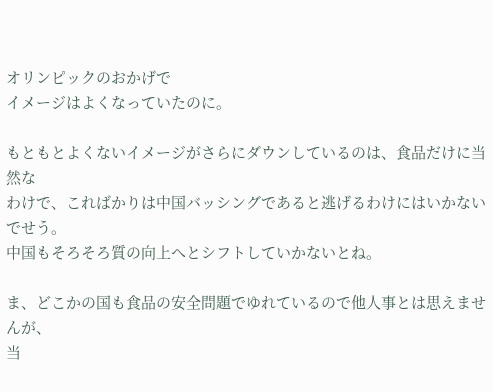オリンピックのおかげで
イメージはよくなっていたのに。

もともとよくないイメージがさらにダウンしているのは、食品だけに当然な
わけで、こればかりは中国バッシングであると逃げるわけにはいかないでせう。
中国もそろそろ質の向上へとシフトしていかないとね。

ま、どこかの国も食品の安全問題でゆれているので他人事とは思えませんが、
当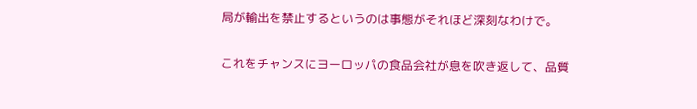局が輸出を禁止するというのは事態がそれほど深刻なわけで。

これをチャンスにヨーロッパの食品会社が息を吹き返して、品質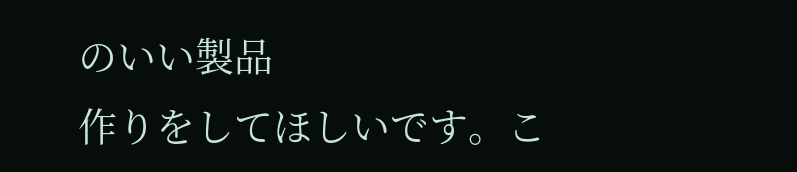のいい製品
作りをしてほしいです。こ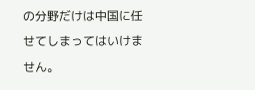の分野だけは中国に任せてしまってはいけません。